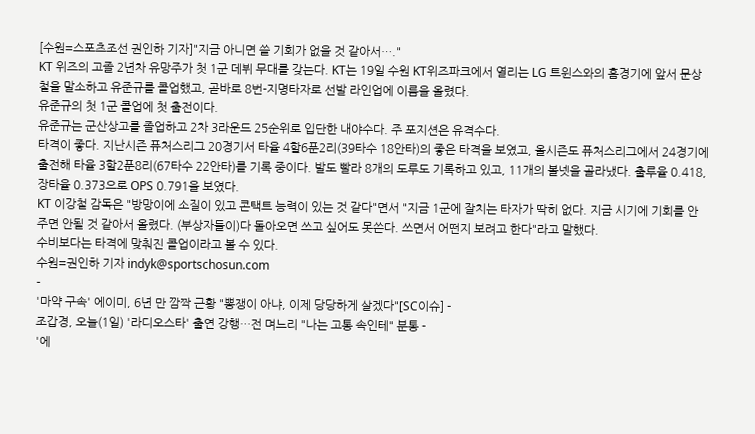[수원=스포츠조선 권인하 기자]"지금 아니면 쓸 기회가 없을 것 같아서…."
KT 위즈의 고졸 2년차 유망주가 첫 1군 데뷔 무대를 갖는다. KT는 19일 수원 KT위즈파크에서 열리는 LG 트윈스와의 홈경기에 앞서 문상철을 말소하고 유준규를 콜업했고, 곧바로 8번-지명타자로 선발 라인업에 이름을 올렸다.
유준규의 첫 1군 콜업에 첫 출전이다.
유준규는 군산상고를 졸업하고 2차 3라운드 25순위로 입단한 내야수다. 주 포지션은 유격수다.
타격이 좋다. 지난시즌 퓨처스리그 20경기서 타율 4할6푼2리(39타수 18안타)의 좋은 타격을 보였고, 올시즌도 퓨처스리그에서 24경기에 출전해 타율 3할2푼8리(67타수 22안타)를 기록 중이다. 발도 빨라 8개의 도루도 기록하고 있고, 11개의 볼넷을 골라냈다. 출루율 0.418, 장타율 0.373으로 OPS 0.791을 보였다.
KT 이강철 감독은 "방망이에 소질이 있고 콘택트 능력이 있는 것 같다"면서 "지금 1군에 잘치는 타자가 딱히 없다. 지금 시기에 기회를 안주면 안될 것 같아서 올렸다. (부상자들이)다 돌아오면 쓰고 싶어도 못쓴다. 쓰면서 어떤지 보려고 한다"라고 말했다.
수비보다는 타격에 맞춰진 콜업이라고 볼 수 있다.
수원=권인하 기자 indyk@sportschosun.com
-
'마약 구속' 에이미, 6년 만 깜짝 근황 "뽕쟁이 아냐, 이제 당당하게 살겠다"[SC이슈] -
조갑경, 오늘(1일) '라디오스타' 출연 강행…전 며느리 "나는 고통 속인테" 분통 -
'에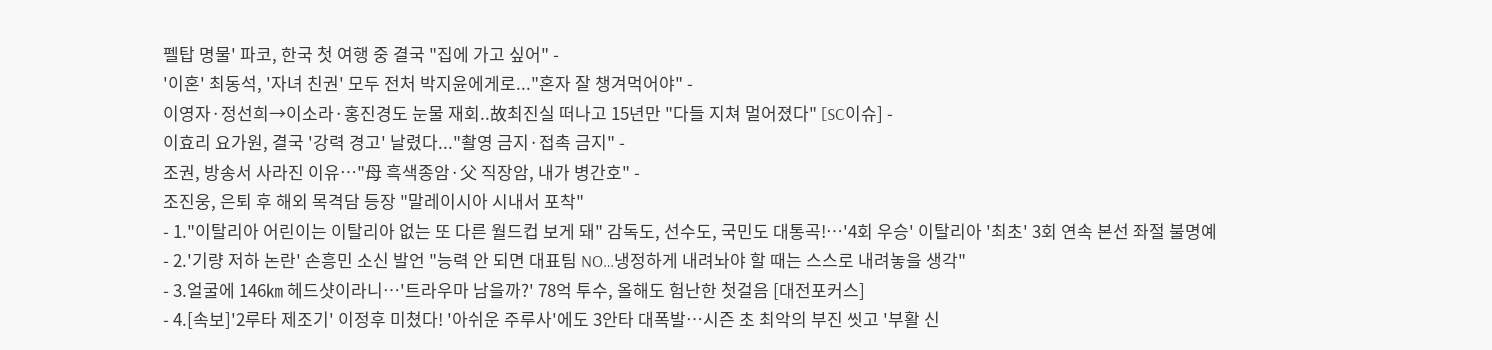펠탑 명물' 파코, 한국 첫 여행 중 결국 "집에 가고 싶어" -
'이혼' 최동석, '자녀 친권' 모두 전처 박지윤에게로..."혼자 잘 챙겨먹어야" -
이영자·정선희→이소라·홍진경도 눈물 재회..故최진실 떠나고 15년만 "다들 지쳐 멀어졌다" [SC이슈] -
이효리 요가원, 결국 '강력 경고' 날렸다..."촬영 금지·접촉 금지" -
조권, 방송서 사라진 이유…"母 흑색종암·父 직장암, 내가 병간호" -
조진웅, 은퇴 후 해외 목격담 등장 "말레이시아 시내서 포착"
- 1."이탈리아 어린이는 이탈리아 없는 또 다른 월드컵 보게 돼" 감독도, 선수도, 국민도 대통곡!…'4회 우승' 이탈리아 '최초' 3회 연속 본선 좌절 불명예
- 2.'기량 저하 논란' 손흥민 소신 발언 "능력 안 되면 대표팀 NO…냉정하게 내려놔야 할 때는 스스로 내려놓을 생각"
- 3.얼굴에 146㎞ 헤드샷이라니…'트라우마 남을까?' 78억 투수, 올해도 험난한 첫걸음 [대전포커스]
- 4.[속보]'2루타 제조기' 이정후 미쳤다! '아쉬운 주루사'에도 3안타 대폭발…시즌 초 최악의 부진 씻고 '부활 신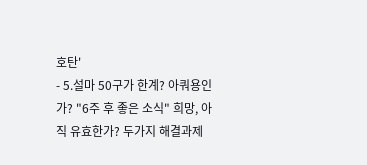호탄'
- 5.설마 50구가 한계? 아쿼용인가? "6주 후 좋은 소식" 희망, 아직 유효한가? 두가지 해결과제